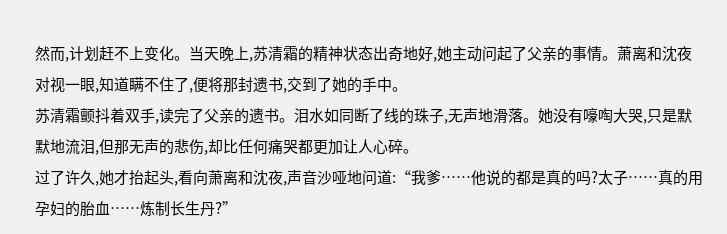然而,计划赶不上变化。当天晚上,苏清霜的精神状态出奇地好,她主动问起了父亲的事情。萧离和沈夜对视一眼,知道瞒不住了,便将那封遗书,交到了她的手中。
苏清霜颤抖着双手,读完了父亲的遗书。泪水如同断了线的珠子,无声地滑落。她没有嚎啕大哭,只是默默地流泪,但那无声的悲伤,却比任何痛哭都更加让人心碎。
过了许久,她才抬起头,看向萧离和沈夜,声音沙哑地问道:“我爹……他说的都是真的吗?太子……真的用孕妇的胎血……炼制长生丹?”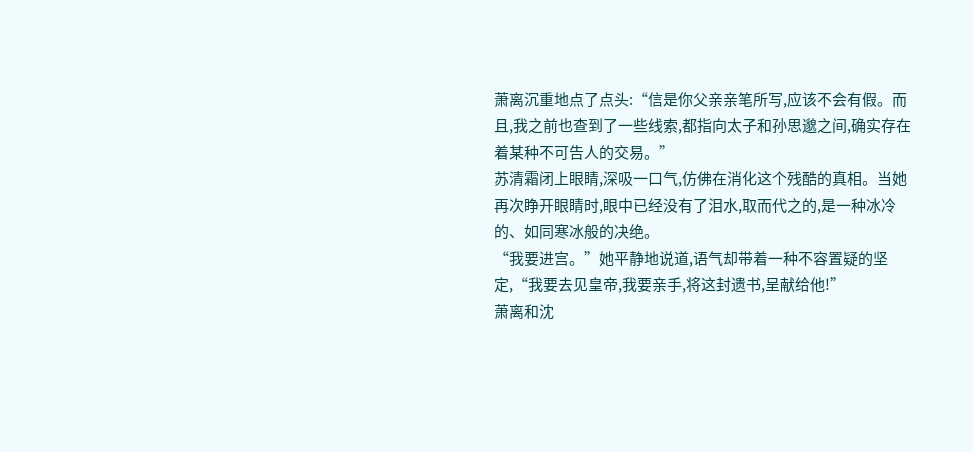萧离沉重地点了点头:“信是你父亲亲笔所写,应该不会有假。而且,我之前也查到了一些线索,都指向太子和孙思邈之间,确实存在着某种不可告人的交易。”
苏清霜闭上眼睛,深吸一口气,仿佛在消化这个残酷的真相。当她再次睁开眼睛时,眼中已经没有了泪水,取而代之的,是一种冰冷的、如同寒冰般的决绝。
“我要进宫。”她平静地说道,语气却带着一种不容置疑的坚定,“我要去见皇帝,我要亲手,将这封遗书,呈献给他!”
萧离和沈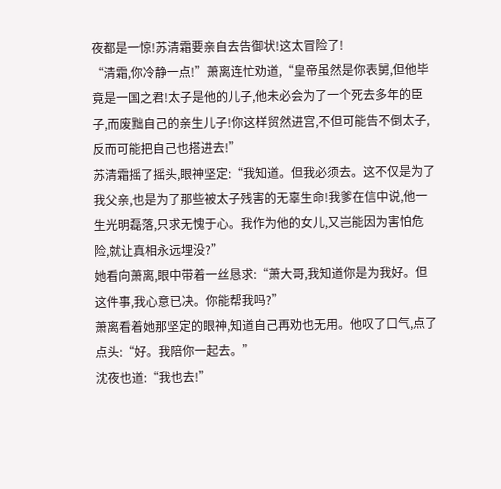夜都是一惊!苏清霜要亲自去告御状!这太冒险了!
“清霜,你冷静一点!”萧离连忙劝道,“皇帝虽然是你表舅,但他毕竟是一国之君!太子是他的儿子,他未必会为了一个死去多年的臣子,而废黜自己的亲生儿子!你这样贸然进宫,不但可能告不倒太子,反而可能把自己也搭进去!”
苏清霜摇了摇头,眼神坚定:“我知道。但我必须去。这不仅是为了我父亲,也是为了那些被太子残害的无辜生命!我爹在信中说,他一生光明磊落,只求无愧于心。我作为他的女儿,又岂能因为害怕危险,就让真相永远埋没?”
她看向萧离,眼中带着一丝恳求:“萧大哥,我知道你是为我好。但这件事,我心意已决。你能帮我吗?”
萧离看着她那坚定的眼神,知道自己再劝也无用。他叹了口气,点了点头:“好。我陪你一起去。”
沈夜也道:“我也去!”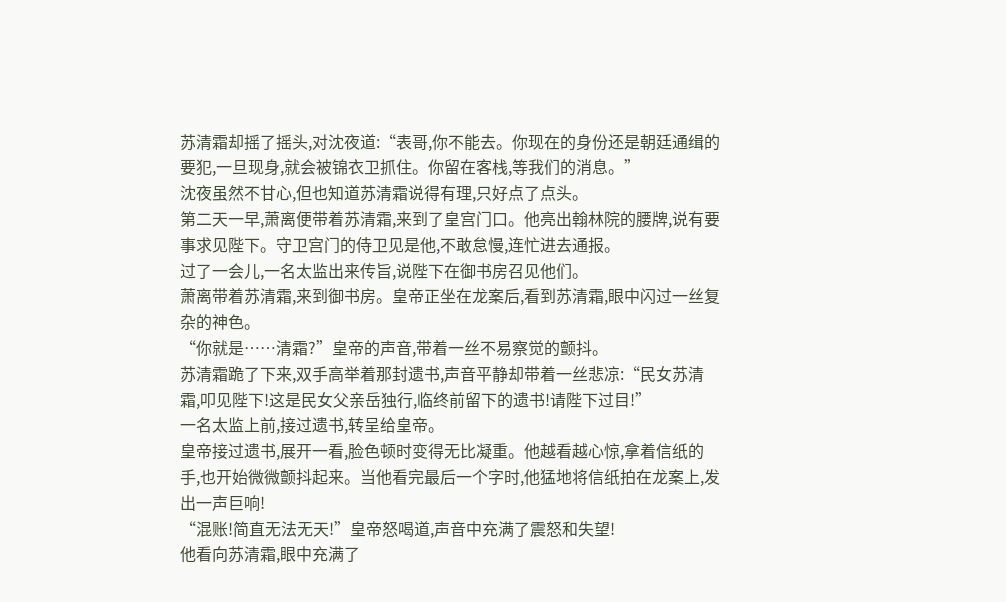苏清霜却摇了摇头,对沈夜道:“表哥,你不能去。你现在的身份还是朝廷通缉的要犯,一旦现身,就会被锦衣卫抓住。你留在客栈,等我们的消息。”
沈夜虽然不甘心,但也知道苏清霜说得有理,只好点了点头。
第二天一早,萧离便带着苏清霜,来到了皇宫门口。他亮出翰林院的腰牌,说有要事求见陛下。守卫宫门的侍卫见是他,不敢怠慢,连忙进去通报。
过了一会儿,一名太监出来传旨,说陛下在御书房召见他们。
萧离带着苏清霜,来到御书房。皇帝正坐在龙案后,看到苏清霜,眼中闪过一丝复杂的神色。
“你就是……清霜?”皇帝的声音,带着一丝不易察觉的颤抖。
苏清霜跪了下来,双手高举着那封遗书,声音平静却带着一丝悲凉:“民女苏清霜,叩见陛下!这是民女父亲岳独行,临终前留下的遗书!请陛下过目!”
一名太监上前,接过遗书,转呈给皇帝。
皇帝接过遗书,展开一看,脸色顿时变得无比凝重。他越看越心惊,拿着信纸的手,也开始微微颤抖起来。当他看完最后一个字时,他猛地将信纸拍在龙案上,发出一声巨响!
“混账!简直无法无天!”皇帝怒喝道,声音中充满了震怒和失望!
他看向苏清霜,眼中充满了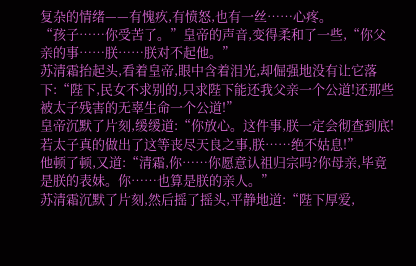复杂的情绪——有愧疚,有愤怒,也有一丝……心疼。
“孩子……你受苦了。”皇帝的声音,变得柔和了一些,“你父亲的事……朕……朕对不起他。”
苏清霜抬起头,看着皇帝,眼中含着泪光,却倔强地没有让它落下:“陛下,民女不求别的,只求陛下能还我父亲一个公道!还那些被太子残害的无辜生命一个公道!”
皇帝沉默了片刻,缓缓道:“你放心。这件事,朕一定会彻查到底!若太子真的做出了这等丧尽天良之事,朕……绝不姑息!”
他顿了顿,又道:“清霜,你……你愿意认祖归宗吗?你母亲,毕竟是朕的表妹。你……也算是朕的亲人。”
苏清霜沉默了片刻,然后摇了摇头,平静地道:“陛下厚爱,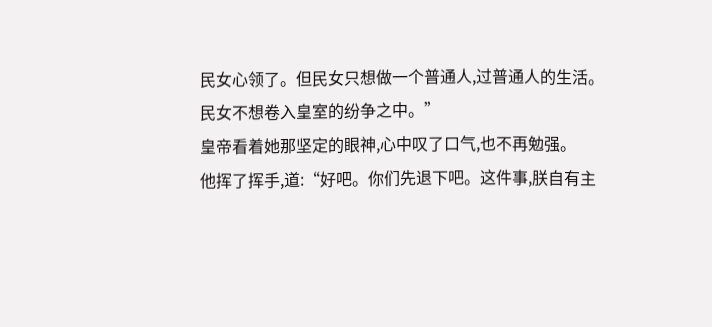民女心领了。但民女只想做一个普通人,过普通人的生活。民女不想卷入皇室的纷争之中。”
皇帝看着她那坚定的眼神,心中叹了口气,也不再勉强。
他挥了挥手,道:“好吧。你们先退下吧。这件事,朕自有主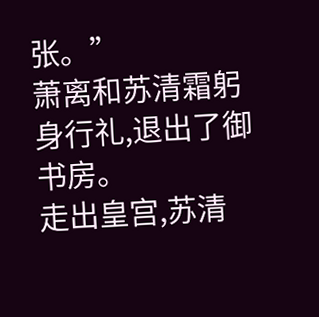张。”
萧离和苏清霜躬身行礼,退出了御书房。
走出皇宫,苏清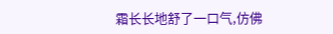霜长长地舒了一口气,仿佛